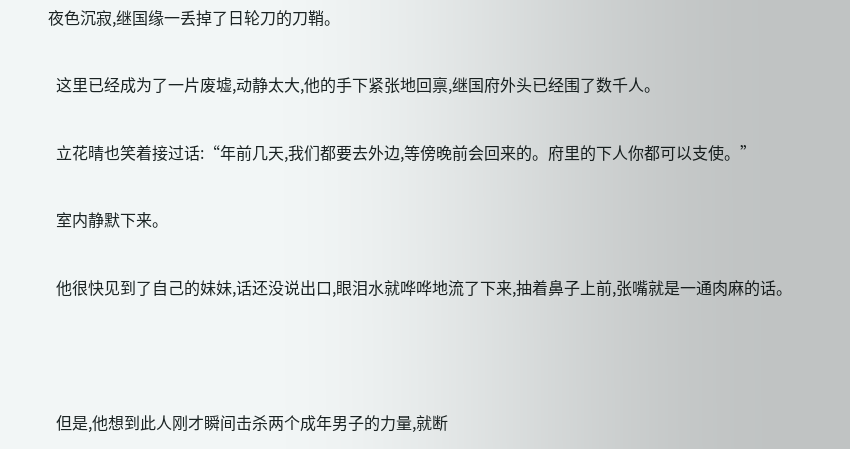夜色沉寂,继国缘一丢掉了日轮刀的刀鞘。

  这里已经成为了一片废墟,动静太大,他的手下紧张地回禀,继国府外头已经围了数千人。

  立花晴也笑着接过话:“年前几天,我们都要去外边,等傍晚前会回来的。府里的下人你都可以支使。”

  室内静默下来。

  他很快见到了自己的妹妹,话还没说出口,眼泪水就哗哗地流了下来,抽着鼻子上前,张嘴就是一通肉麻的话。



  但是,他想到此人刚才瞬间击杀两个成年男子的力量,就断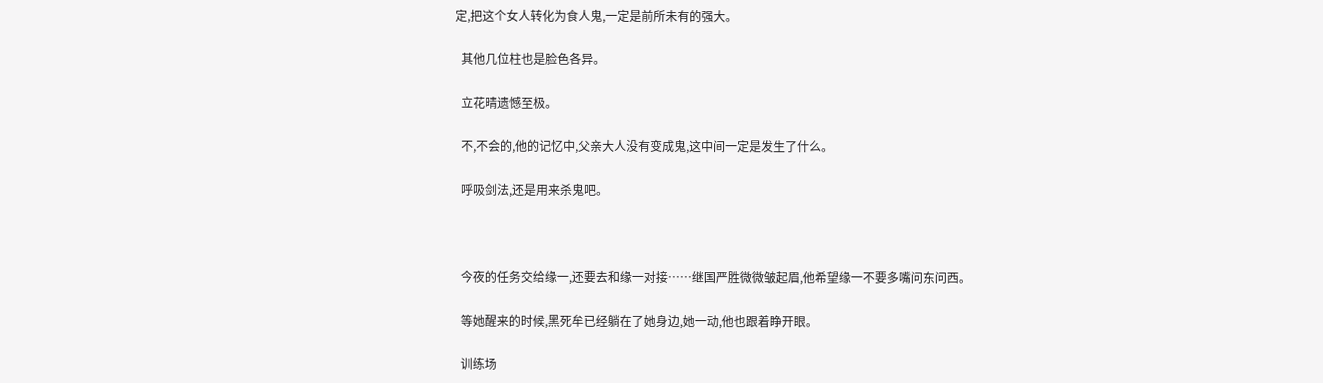定,把这个女人转化为食人鬼,一定是前所未有的强大。

  其他几位柱也是脸色各异。

  立花晴遗憾至极。

  不,不会的,他的记忆中,父亲大人没有变成鬼,这中间一定是发生了什么。

  呼吸剑法,还是用来杀鬼吧。



  今夜的任务交给缘一,还要去和缘一对接……继国严胜微微皱起眉,他希望缘一不要多嘴问东问西。

  等她醒来的时候,黑死牟已经躺在了她身边,她一动,他也跟着睁开眼。

  训练场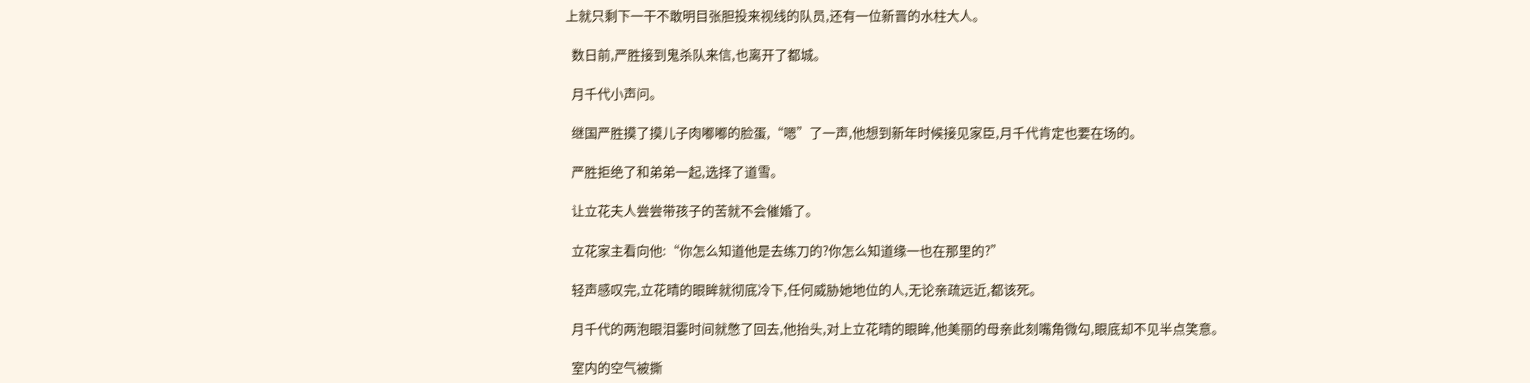上就只剩下一干不敢明目张胆投来视线的队员,还有一位新晋的水柱大人。

  数日前,严胜接到鬼杀队来信,也离开了都城。

  月千代小声问。

  继国严胜摸了摸儿子肉嘟嘟的脸蛋,“嗯”了一声,他想到新年时候接见家臣,月千代肯定也要在场的。

  严胜拒绝了和弟弟一起,选择了道雪。

  让立花夫人尝尝带孩子的苦就不会催婚了。

  立花家主看向他:“你怎么知道他是去练刀的?你怎么知道缘一也在那里的?”

  轻声感叹完,立花晴的眼眸就彻底冷下,任何威胁她地位的人,无论亲疏远近,都该死。

  月千代的两泡眼泪霎时间就憋了回去,他抬头,对上立花晴的眼眸,他美丽的母亲此刻嘴角微勾,眼底却不见半点笑意。

  室内的空气被撕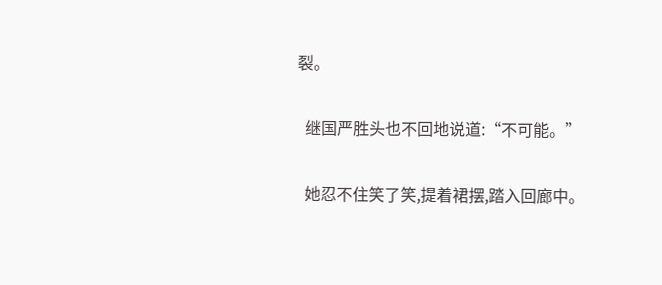裂。

  继国严胜头也不回地说道:“不可能。”

  她忍不住笑了笑,提着裙摆,踏入回廊中。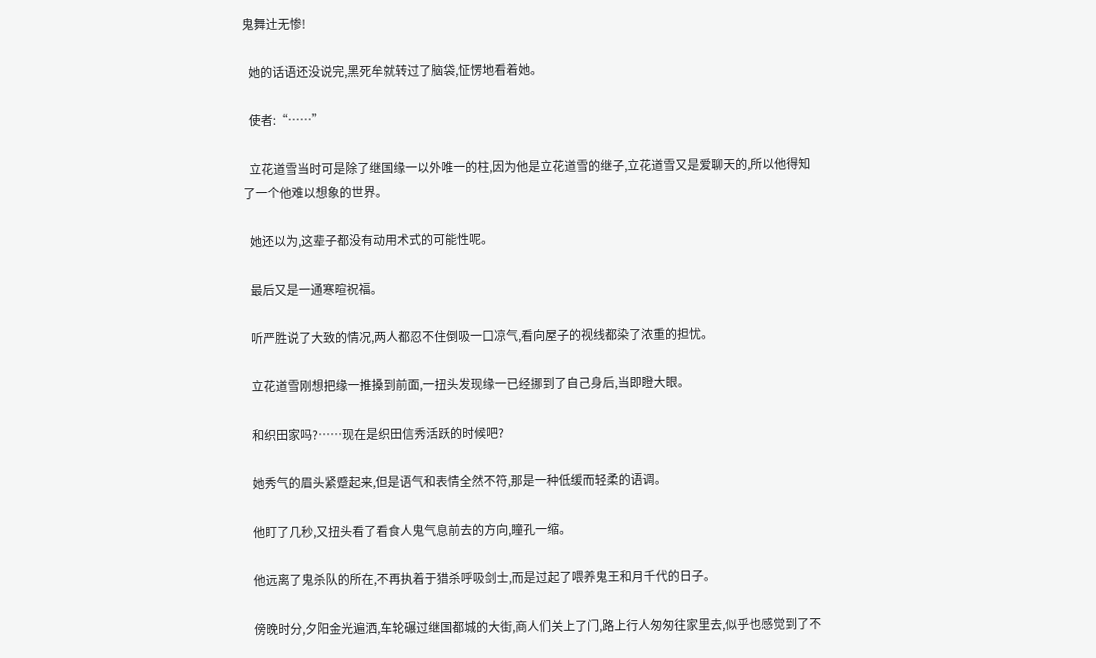鬼舞辻无惨!

  她的话语还没说完,黑死牟就转过了脑袋,怔愣地看着她。

  使者:“……”

  立花道雪当时可是除了继国缘一以外唯一的柱,因为他是立花道雪的继子,立花道雪又是爱聊天的,所以他得知了一个他难以想象的世界。

  她还以为,这辈子都没有动用术式的可能性呢。

  最后又是一通寒暄祝福。

  听严胜说了大致的情况,两人都忍不住倒吸一口凉气,看向屋子的视线都染了浓重的担忧。

  立花道雪刚想把缘一推搡到前面,一扭头发现缘一已经挪到了自己身后,当即瞪大眼。

  和织田家吗?……现在是织田信秀活跃的时候吧?

  她秀气的眉头紧蹙起来,但是语气和表情全然不符,那是一种低缓而轻柔的语调。

  他盯了几秒,又扭头看了看食人鬼气息前去的方向,瞳孔一缩。

  他远离了鬼杀队的所在,不再执着于猎杀呼吸剑士,而是过起了喂养鬼王和月千代的日子。

  傍晚时分,夕阳金光遍洒,车轮碾过继国都城的大街,商人们关上了门,路上行人匆匆往家里去,似乎也感觉到了不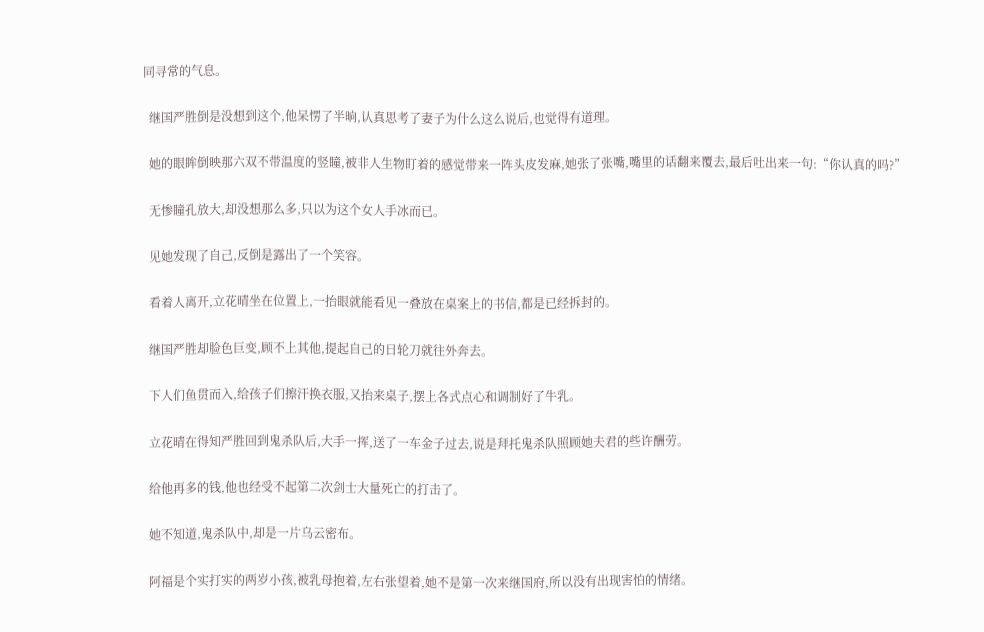同寻常的气息。

  继国严胜倒是没想到这个,他呆愣了半晌,认真思考了妻子为什么这么说后,也觉得有道理。

  她的眼眸倒映那六双不带温度的竖瞳,被非人生物盯着的感觉带来一阵头皮发麻,她张了张嘴,嘴里的话翻来覆去,最后吐出来一句:“你认真的吗?”

  无惨瞳孔放大,却没想那么多,只以为这个女人手冰而已。

  见她发现了自己,反倒是露出了一个笑容。

  看着人离开,立花晴坐在位置上,一抬眼就能看见一叠放在桌案上的书信,都是已经拆封的。

  继国严胜却脸色巨变,顾不上其他,提起自己的日轮刀就往外奔去。

  下人们鱼贯而入,给孩子们擦汗换衣服,又抬来桌子,摆上各式点心和调制好了牛乳。

  立花晴在得知严胜回到鬼杀队后,大手一挥,送了一车金子过去,说是拜托鬼杀队照顾她夫君的些许酬劳。

  给他再多的钱,他也经受不起第二次剑士大量死亡的打击了。

  她不知道,鬼杀队中,却是一片乌云密布。

  阿福是个实打实的两岁小孩,被乳母抱着,左右张望着,她不是第一次来继国府,所以没有出现害怕的情绪。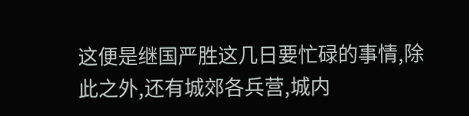这便是继国严胜这几日要忙碌的事情,除此之外,还有城郊各兵营,城内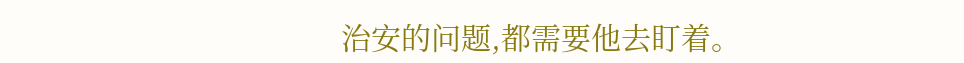治安的问题,都需要他去盯着。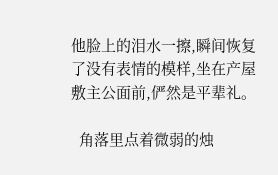他脸上的泪水一擦,瞬间恢复了没有表情的模样,坐在产屋敷主公面前,俨然是平辈礼。

  角落里点着微弱的烛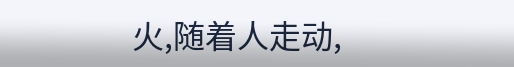火,随着人走动,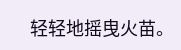轻轻地摇曳火苗。